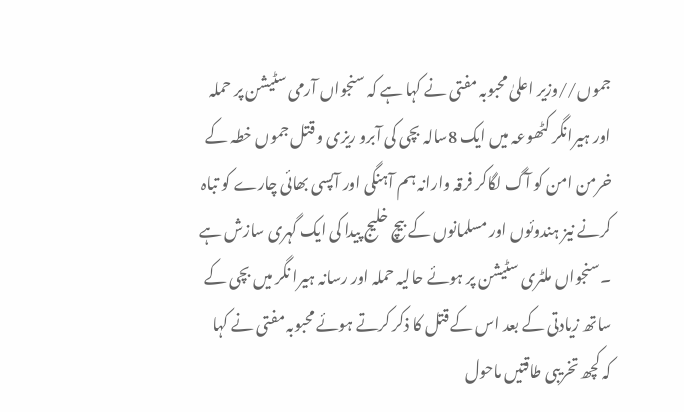جموں//وزیر اعلیٰ محبوبہ مفتی نے کہا ہے کہ سنجواں آرمی سٹیشن پر حملہ اور ہیرانگر کٹھوعہ میں ایک 8سالہ بچی کی آبرو ریزی و قتل جموں خطہ کے خرمن امن کو آگ لگاکر فرقہ وارانہ ہم آہنگی اور آپسی بھائی چارے کو تباہ کرنے نیز ہندوئوں اور مسلمانوں کے بیچ خلیج پیدا کی ایک گہری سازش ہے ۔سنجواں ملٹری سٹیشن پر ہوئے حالیہ حملہ اور رسانہ ہیرا نگر میں بچی کے ساتھ زیادتی کے بعد اس کے قتل کا ذکر کرتے ہوئے محبوبہ مفتی نے کہا کہ کچھ تخریبی طاقتیں ماحول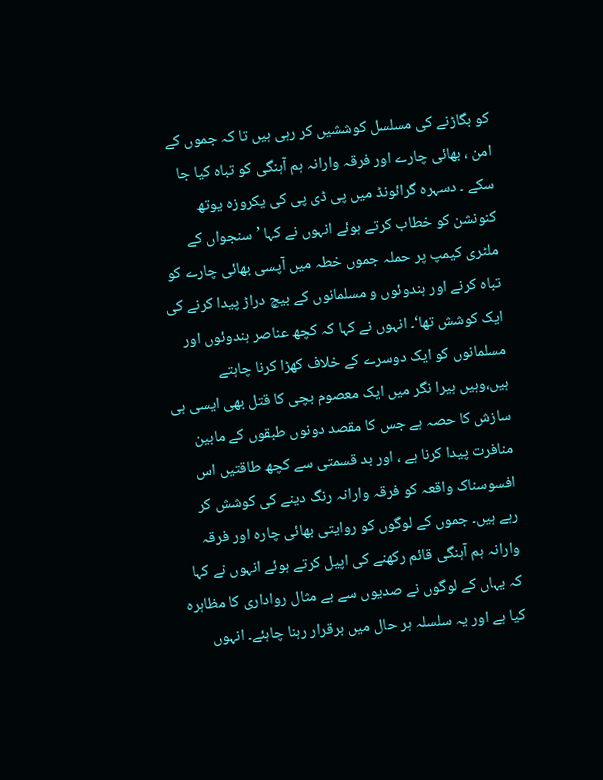کو بگاڑنے کی مسلسل کوششیں کر رہی ہیں تا کہ جموں کے امن ، بھائی چارے اور فرقہ وارانہ ہم آہنگی کو تباہ کیا جا سکے ۔ دسہرہ گرائونڈ میں پی ڈی پی کی یکروزہ یوتھ کنونشن کو خطاب کرتے ہوئے انہوں نے کہا ’سنجواں کے ملٹری کیمپ پر حملہ جموں خطہ میں آپسی بھائی چارے کو تباہ کرنے اور ہندوئوں و مسلمانوں کے بیچ دراڑ پیدا کرنے کی ایک کوشش تھا‘۔ انہوں نے کہا کہ کچھ عناصر ہندوئوں اور مسلمانوں کو ایک دوسرے کے خلاف کھڑا کرنا چاہتے ہیں،وہیں ہیرا نگر میں ایک معصوم بچی کا قتل بھی ایسی ہی سازش کا حصہ ہے جس کا مقصد دونوں طبقوں کے مابین منافرت پیدا کرنا ہے ، اور بد قسمتی سے کچھ طاقتیں اس افسوسناک واقعہ کو فرقہ وارانہ رنگ دینے کی کوشش کر رہے ہیں۔ جموں کے لوگوں کو روایتی بھائی چارہ اور فرقہ وارانہ ہم آہنگی قائم رکھنے کی اپیل کرتے ہوئے انہوں نے کہا کہ یہاں کے لوگوں نے صدیوں سے بے مثال رواداری کا مظاہرہ کیا ہے اور یہ سلسلہ ہر حال میں برقرار رہنا چاہئے۔ انہوں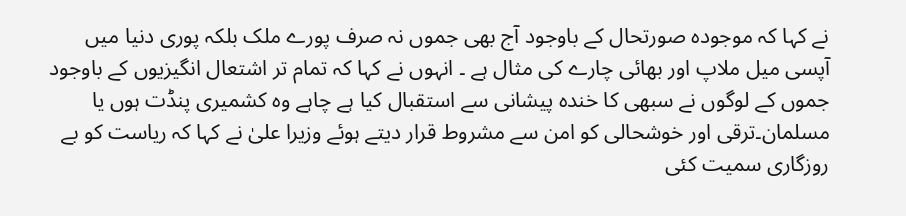نے کہا کہ موجودہ صورتحال کے باوجود آج بھی جموں نہ صرف پورے ملک بلکہ پوری دنیا میں آپسی میل ملاپ اور بھائی چارے کی مثال ہے ۔ انہوں نے کہا کہ تمام تر اشتعال انگیزیوں کے باوجود جموں کے لوگوں نے سبھی کا خندہ پیشانی سے استقبال کیا ہے چاہے وہ کشمیری پنڈت ہوں یا مسلمان۔ترقی اور خوشحالی کو امن سے مشروط قرار دیتے ہوئے وزیرا علیٰ نے کہا کہ ریاست کو بے روزگاری سمیت کئی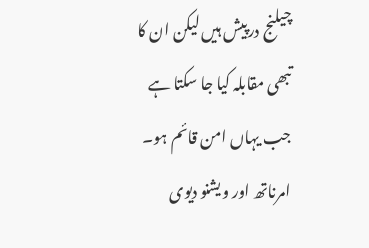چیلنج درپیش ہیں لیکن ان کا تبھی مقابلہ کیا جا سکتا ہے جب یہاں امن قائم ہو۔ امرناتھ اور ویشنو دیوی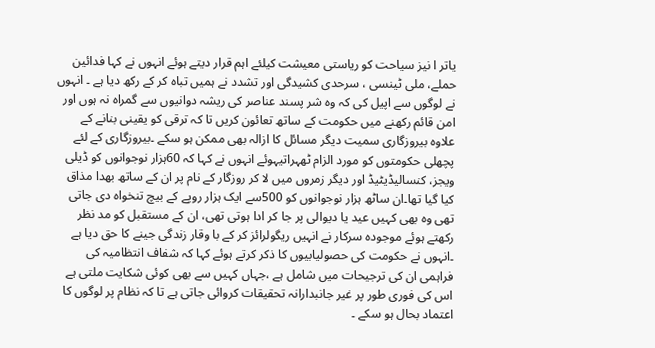یاتر ا نیز سیاحت کو ریاستی معیشت کیلئے اہم قرار دیتے ہوئے انہوں نے کہا فدائین حملے، ملی ٹینسی ، سرحدی کشیدگی اور تشدد نے ہمیں تباہ کر کے رکھ دیا ہے ۔ انہوں نے لوگوں سے اپیل کی کہ وہ شر پسند عناصر کی ریشہ دوانیوں سے گمراہ نہ ہوں اور امن قائم رکھنے میں حکومت کے ساتھ تعائون کریں تا کہ ترقی کو یقینی بنانے کے علاوہ بیروزگاری سمیت دیگر مسائل کا ازالہ بھی ممکن ہو سکے ۔بیروزگاری کے لئے پچھلی حکومتوں کو مورد الزام ٹھہراتیہوئے انہوں نے کہا کہ 60ہزار نوجوانوں کو ڈیلی ویجز، کنسالیڈیٹیڈ اور دیگر زمروں میں لا کر روزگار کے نام پر ان کے ساتھ بھدا مذاق کیا گیا تھا۔ان ساٹھ ہزار نوجوانوں کو 500سے ایک ہزار روپے کے بیچ تنخواہ دی جاتی تھی وہ بھی کہیں عید یا دیوالی پر جا کر ادا ہوتی تھی، ان کے مستقبل کو مد نظر رکھتے ہوئے موجودہ سرکار نے انہیں ریگولرائز کر کے با وقار زندگی جینے کا حق دیا ہے ۔انہوں نے حکومت کی حصولیابیوں کا ذکر کرتے ہوئے کہا کہ شفاف انتظامیہ کی فراہمی ان کی ترجیحات میں شامل ہے ،جہاں کہیں سے بھی کوئی شکایت ملتی ہے اس کی فوری طور پر غیر جانبدارانہ تحقیقات کروائی جاتی ہے تا کہ نظام پر لوگوں کا اعتماد بحال ہو سکے ۔